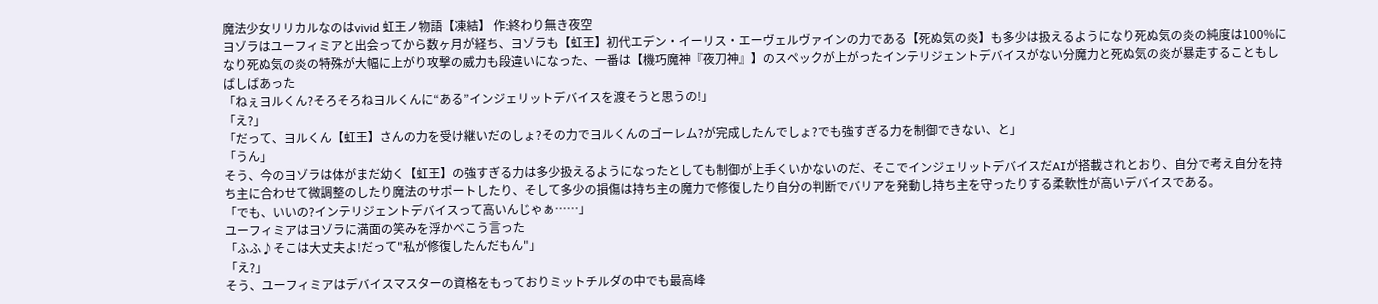魔法少女リリカルなのはvivid 虹王ノ物語【凍結】 作:終わり無き夜空
ヨゾラはユーフィミアと出会ってから数ヶ月が経ち、ヨゾラも【虹王】初代エデン・イーリス・エーヴェルヴァインの力である【死ぬ気の炎】も多少は扱えるようになり死ぬ気の炎の純度は100%になり死ぬ気の炎の特殊が大幅に上がり攻撃の威力も段違いになった、一番は【機巧魔神『夜刀神』】のスペックが上がったインテリジェントデバイスがない分魔力と死ぬ気の炎が暴走することもしばしばあった
「ねぇヨルくん?そろそろねヨルくんに“ある”インジェリットデバイスを渡そうと思うの!」
「え?」
「だって、ヨルくん【虹王】さんの力を受け継いだのしょ?その力でヨルくんのゴーレム?が完成したんでしょ?でも強すぎる力を制御できない、と」
「うん」
そう、今のヨゾラは体がまだ幼く【虹王】の強すぎる力は多少扱えるようになったとしても制御が上手くいかないのだ、そこでインジェリットデバイスだAIが搭載されとおり、自分で考え自分を持ち主に合わせて微調整のしたり魔法のサポートしたり、そして多少の損傷は持ち主の魔力で修復したり自分の判断でバリアを発動し持ち主を守ったりする柔軟性が高いデバイスである。
「でも、いいの?インテリジェントデバイスって高いんじゃぁ……」
ユーフィミアはヨゾラに満面の笑みを浮かべこう言った
「ふふ♪そこは大丈夫よ!だって"私が修復したんだもん"」
「え?」
そう、ユーフィミアはデバイスマスターの資格をもっておりミットチルダの中でも最高峰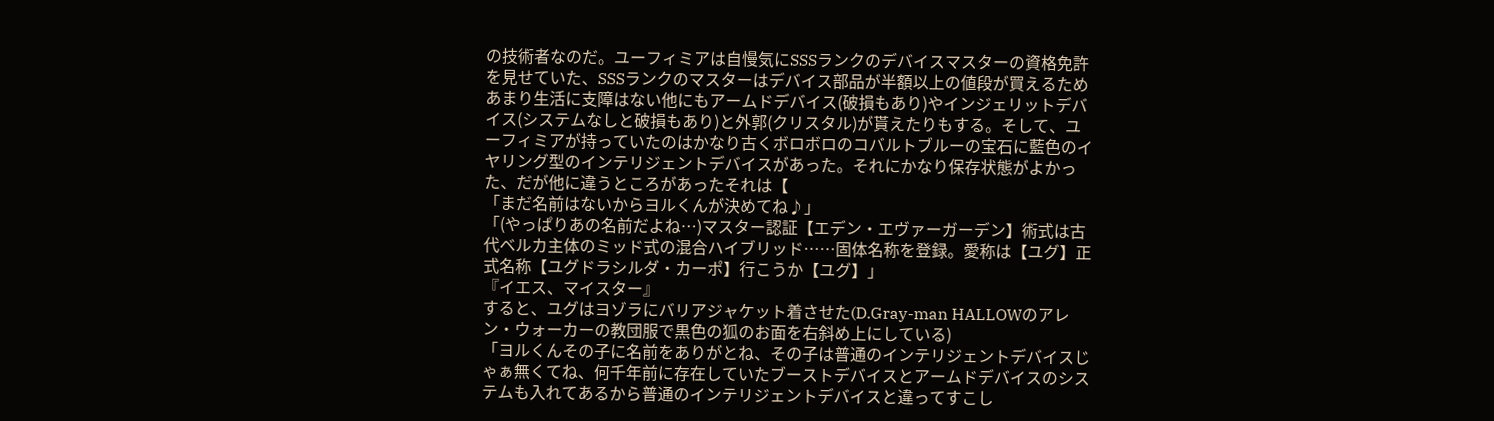の技術者なのだ。ユーフィミアは自慢気にSSSランクのデバイスマスターの資格免許を見せていた、SSSランクのマスターはデバイス部品が半額以上の値段が買えるためあまり生活に支障はない他にもアームドデバイス(破損もあり)やインジェリットデバイス(システムなしと破損もあり)と外郭(クリスタル)が貰えたりもする。そして、ユーフィミアが持っていたのはかなり古くボロボロのコバルトブルーの宝石に藍色のイヤリング型のインテリジェントデバイスがあった。それにかなり保存状態がよかった、だが他に違うところがあったそれは【
「まだ名前はないからヨルくんが決めてね♪」
「(やっぱりあの名前だよね…)マスター認証【エデン・エヴァーガーデン】術式は古代ベルカ主体のミッド式の混合ハイブリッド……固体名称を登録。愛称は【ユグ】正式名称【ユグドラシルダ・カーポ】行こうか【ユグ】」
『イエス、マイスター』
すると、ユグはヨゾラにバリアジャケット着させた(D.Gray-man HALLOWのアレン・ウォーカーの教団服で黒色の狐のお面を右斜め上にしている)
「ヨルくんその子に名前をありがとね、その子は普通のインテリジェントデバイスじゃぁ無くてね、何千年前に存在していたブーストデバイスとアームドデバイスのシステムも入れてあるから普通のインテリジェントデバイスと違ってすこし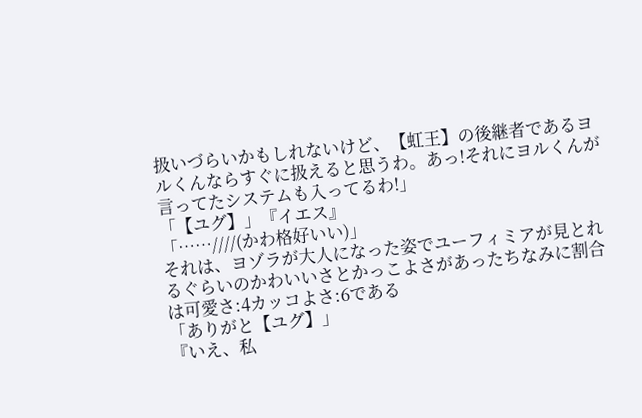扱いづらいかもしれないけど、【虹王】の後継者であるヨルくんならすぐに扱えると思うわ。あっ!それにヨルくんが言ってたシステムも入ってるわ!」
「【ユグ】」『イエス』
「……////(かわ格好いい)」
それは、ヨゾラが大人になった姿でユーフィミアが見とれるぐらいのかわいいさとかっこよさがあったちなみに割合は可愛さ:4カッコよさ:6である
「ありがと【ユグ】」
『いえ、私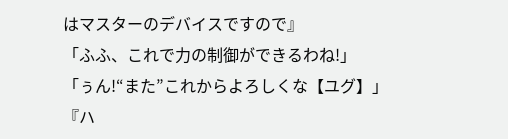はマスターのデバイスですので』
「ふふ、これで力の制御ができるわね!」
「ぅん!“また”これからよろしくな【ユグ】」
『ハ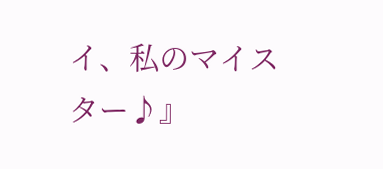イ、私のマイスター♪』